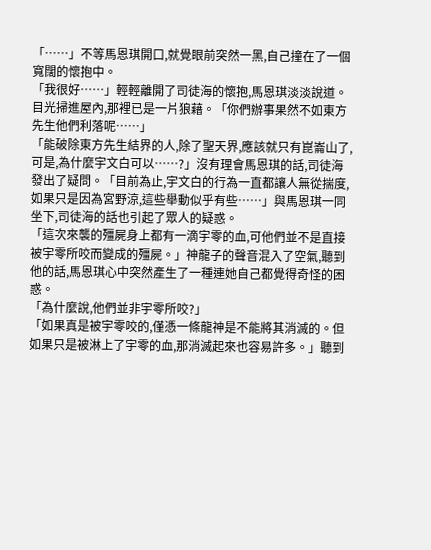「……」不等馬恩琪開口,就覺眼前突然一黑,自己撞在了一個寬闊的懷抱中。
「我很好……」輕輕離開了司徒海的懷抱,馬恩琪淡淡說道。目光掃進屋內,那裡已是一片狼藉。「你們辦事果然不如東方先生他們利落呢……」
「能破除東方先生結界的人,除了聖天界,應該就只有崑崙山了,可是,為什麼宇文白可以……?」沒有理會馬恩琪的話,司徒海發出了疑問。「目前為止,宇文白的行為一直都讓人無從揣度,如果只是因為宮野涼,這些舉動似乎有些……」與馬恩琪一同坐下,司徒海的話也引起了眾人的疑惑。
「這次來襲的殭屍身上都有一滴宇零的血,可他們並不是直接被宇零所咬而變成的殭屍。」神龍子的聲音混入了空氣,聽到他的話,馬恩琪心中突然產生了一種連她自己都覺得奇怪的困惑。
「為什麼說,他們並非宇零所咬?」
「如果真是被宇零咬的,僅憑一條龍神是不能將其消滅的。但如果只是被淋上了宇零的血,那消滅起來也容易許多。」聽到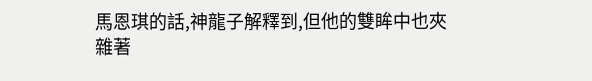馬恩琪的話,神龍子解釋到,但他的雙眸中也夾雜著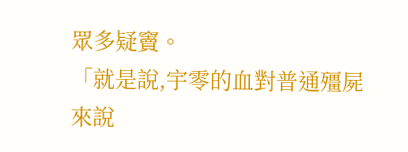眾多疑竇。
「就是說,宇零的血對普通殭屍來說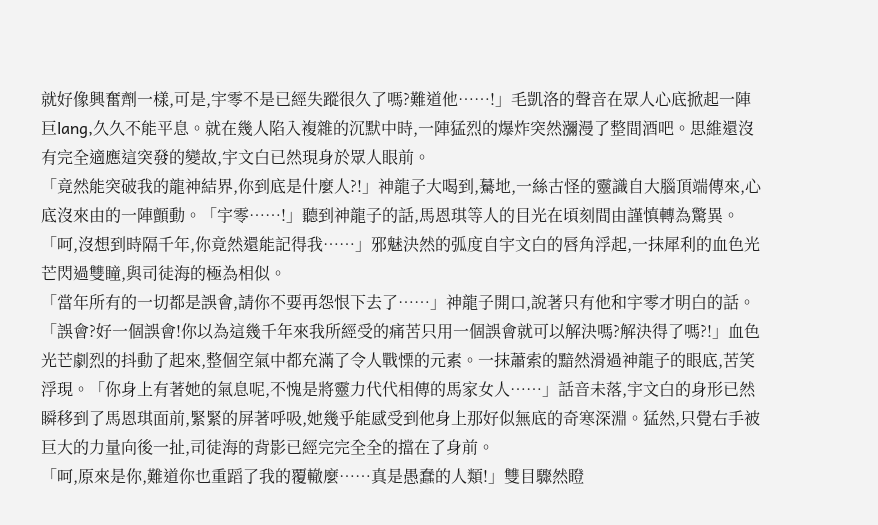就好像興奮劑一樣,可是,宇零不是已經失蹤很久了嗎?難道他……!」毛凱洛的聲音在眾人心底掀起一陣巨lang,久久不能平息。就在幾人陷入複雜的沉默中時,一陣猛烈的爆炸突然瀰漫了整間酒吧。思維還沒有完全適應這突發的變故,宇文白已然現身於眾人眼前。
「竟然能突破我的龍神結界,你到底是什麼人?!」神龍子大喝到,驀地,一絲古怪的靈識自大腦頂端傳來,心底沒來由的一陣顫動。「宇零……!」聽到神龍子的話,馬恩琪等人的目光在頃刻間由謹慎轉為驚異。
「呵,沒想到時隔千年,你竟然還能記得我……」邪魅決然的弧度自宇文白的唇角浮起,一抹犀利的血色光芒閃過雙瞳,與司徒海的極為相似。
「當年所有的一切都是誤會,請你不要再怨恨下去了……」神龍子開口,說著只有他和宇零才明白的話。
「誤會?好一個誤會!你以為這幾千年來我所經受的痛苦只用一個誤會就可以解決嗎?解決得了嗎?!」血色光芒劇烈的抖動了起來,整個空氣中都充滿了令人戰慄的元素。一抹蕭索的黯然滑過神龍子的眼底,苦笑浮現。「你身上有著她的氣息呢,不愧是將靈力代代相傳的馬家女人……」話音未落,宇文白的身形已然瞬移到了馬恩琪面前,緊緊的屏著呼吸,她幾乎能感受到他身上那好似無底的奇寒深淵。猛然,只覺右手被巨大的力量向後一扯,司徒海的背影已經完完全全的擋在了身前。
「呵,原來是你,難道你也重蹈了我的覆轍麼……真是愚蠢的人類!」雙目驟然瞪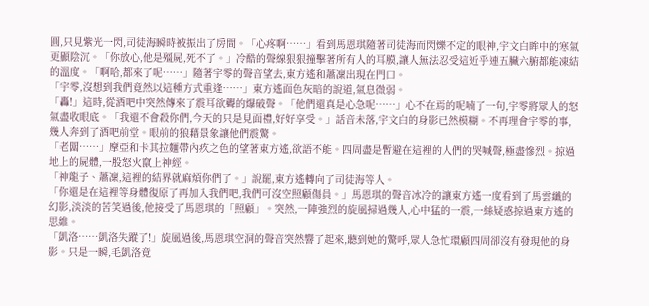圓,只見紫光一閃,司徒海瞬時被振出了房間。「心疼啊……」看到馬恩琪隨著司徒海而閃爍不定的眼神,宇文白眸中的寒氣更顯陰沉。「你放心,他是殭屍,死不了。」冷酷的聲線狠狠撞擊著所有人的耳膜,讓人無法忍受這近乎連五臟六腑都能凍結的溫度。「啊哈,都來了呢……」隨著宇零的聲音望去,東方遙和蕭凜出現在門口。
「宇零,沒想到我們竟然以這種方式重逢……」東方遙面色灰暗的說道,氣息微弱。
「轟!」這時,從酒吧中突然傳來了震耳欲聾的爆破聲。「他們還真是心急呢……」心不在焉的呢喃了一句,宇零將眾人的怒氣盡收眼底。「我還不會殺你們,今天的只是見面禮,好好享受。」話音未落,宇文白的身影已然模糊。不再理會宇零的事,幾人奔到了酒吧前堂。眼前的狼藉景象讓他們震驚。
「老闆……」摩亞和卡其拉麵帶內疚之色的望著東方遙,欲語不能。四周盡是暫避在這裡的人們的哭喊聲,極盡慘烈。掠過地上的屍體,一股怒火竄上神經。
「神龍子、蕭凜,這裡的結界就麻煩你們了。」說罷,東方遙轉向了司徒海等人。
「你還是在這裡等身體復原了再加入我們吧,我們可沒空照顧傷員。」馬恩琪的聲音冰冷的讓東方遙一度看到了馬雲纖的幻影,淡淡的苦笑過後,他接受了馬恩琪的「照顧」。突然,一陣強烈的旋風掃過幾人,心中猛的一震,一絲疑惑掠過東方遙的思維。
「凱洛……凱洛失蹤了!」旋風過後,馬恩琪空洞的聲音突然響了起來,聽到她的驚呼,眾人急忙環顧四周卻沒有發現他的身影。只是一瞬,毛凱洛竟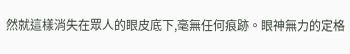然就這樣消失在眾人的眼皮底下,毫無任何痕跡。眼神無力的定格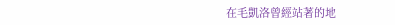在毛凱洛曾經站著的地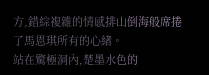方,錯綜複雜的情感排山倒海般席捲了馬恩琪所有的心緒。
站在驚極洞內,楚墨水色的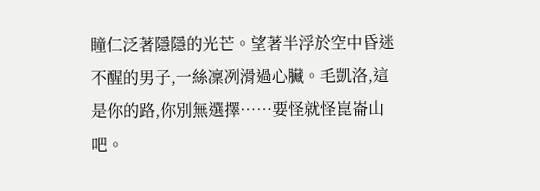瞳仁泛著隱隱的光芒。望著半浮於空中昏迷不醒的男子,一絲凜冽滑過心臟。毛凱洛,這是你的路,你別無選擇……要怪就怪崑崙山吧。